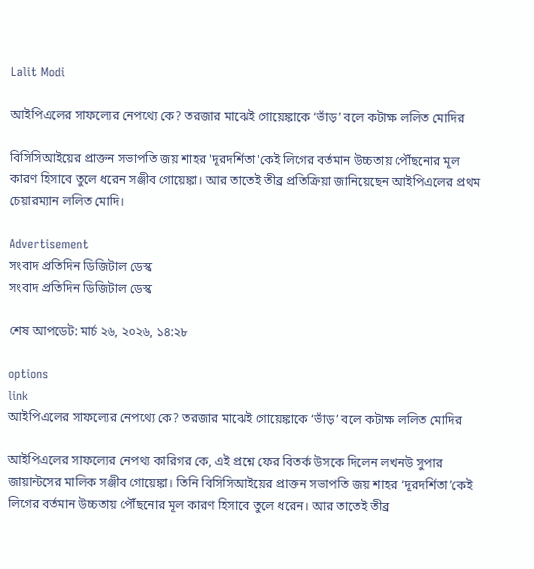Lalit Modi

আইপিএলের সাফল্যের নেপথ্যে কে? তরজার মাঝেই গোয়েঙ্কাকে ‘ভাঁড়’ বলে কটাক্ষ ললিত মোদির

বিসিসিআইয়ের প্রাক্তন সভাপতি জয় শাহর 'দূরদর্শিতা'কেই লিগের বর্তমান উচ্চতায় পৌঁছনোর মূল কারণ হিসাবে তুলে ধরেন সঞ্জীব গোয়েঙ্কা। আর তাতেই তীব্র প্রতিক্রিয়া জানিয়েছেন আইপিএলের প্রথম চেয়ারম্যান ললিত মোদি।

Advertisement
সংবাদ প্রতিদিন ডিজিটাল ডেস্ক
সংবাদ প্রতিদিন ডিজিটাল ডেস্ক

শেষ আপডেট: মার্চ ২৬, ২০২৬, ১৪:২৮

options
link
আইপিএলের সাফল্যের নেপথ্যে কে? তরজার মাঝেই গোয়েঙ্কাকে ‘ভাঁড়’ বলে কটাক্ষ ললিত মোদির

আইপিএলের সাফল্যের নেপথ্য কারিগর কে, এই প্রশ্নে ফের বিতর্ক উসকে দিলেন লখনউ সুপার জায়ান্টসের মালিক সঞ্জীব গোয়েঙ্কা। তিনি বিসিসিআইয়ের প্রাক্তন সভাপতি জয় শাহর ‘দূরদর্শিতা’কেই লিগের বর্তমান উচ্চতায় পৌঁছনোর মূল কারণ হিসাবে তুলে ধরেন। আর তাতেই তীব্র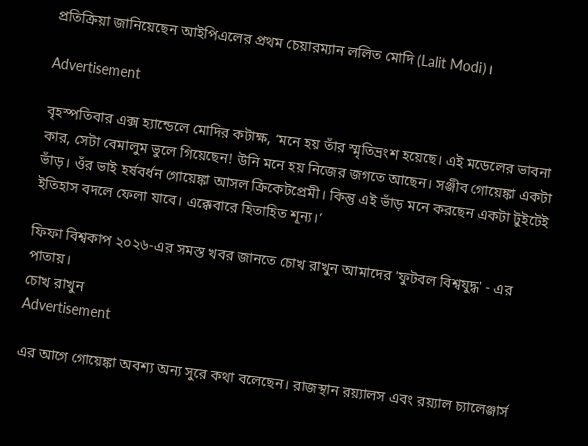প্রতিক্রিয়া জানিয়েছেন আইপিএলের প্রথম চেয়ারম্যান ললিত মোদি (Lalit Modi)।

Advertisement

বৃহস্পতিবার এক্স হ্যান্ডেলে মোদির কটাক্ষ, ‘মনে হয় তাঁর স্মৃতিভ্রংশ হয়েছে। এই মডেলের ভাবনা কার, সেটা বেমালুম ভুলে গিয়েছেন! উনি মনে হয় নিজের জগতে আছেন। সঞ্জীব গোয়েঙ্কা একটা ভাঁড়। ওঁর ভাই হর্ষবর্ধন গোয়েঙ্কা আসল ক্রিকেটপ্রেমী। কিন্তু এই ভাঁড় মনে করছেন একটা টুইটেই ইতিহাস বদলে ফেলা যাবে। এক্কেবারে হিতাহিত শূন্য।’

ফিফা বিশ্বকাপ ২০২৬-এর সমস্ত খবর জানতে চোখ রাখুন আমাদের 'ফুটবল বিশ্বযুদ্ধ' - এর পাতায়।
চোখ রাখুন
Advertisement

এর আগে গোয়েঙ্কা অবশ্য অন্য সুরে কথা বলেছেন। রাজস্থান রয়্যালস এবং রয়্যাল চ্যালেঞ্জার্স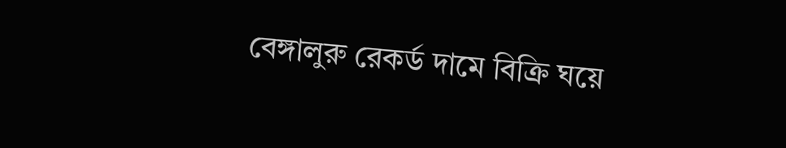বেঙ্গালুরু রেকর্ড দামে বিক্রি ঘয়ে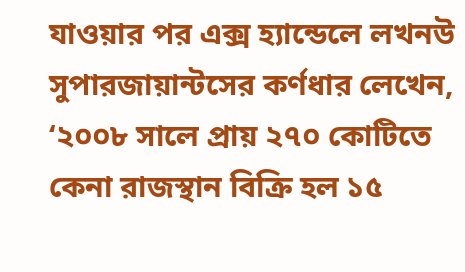যাওয়ার পর এক্স হ্যান্ডেলে লখনউ সুপারজায়ান্টসের কর্ণধার লেখেন, ‘২০০৮ সালে প্রায় ২৭০ কোটিতে কেনা রাজস্থান বিক্রি হল ১৫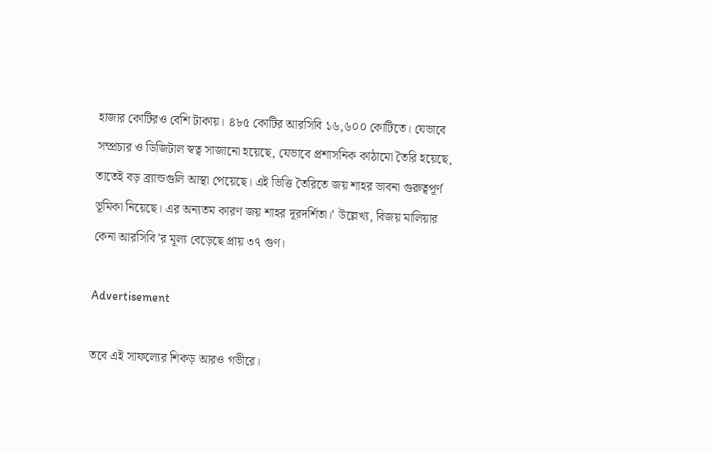হাজার কোটিরও বেশি টাকায়। ৪৮৫ কোটির আরসিবি ১৬,৬০০ কোটিতে। যেভাবে সম্প্রচার ও ডিজিটাল স্বত্ব সাজানো হয়েছে, যেভাবে প্রশাসনিক কাঠামো তৈরি হয়েছে, তাতেই বড় ব্র্যান্ডগুলি আস্থা পেয়েছে। এই ভিত্তি তৈরিতে জয় শাহর ভাবনা গুরুত্বপূর্ণ ভূমিকা নিয়েছে। এর অন্যতম কারণ জয় শাহর দূরদর্শিতা।’ উল্লেখ্য, বিজয় মালিয়ার কেনা আরসিবি’র মূল্য বেড়েছে প্রায় ৩৭ গুণ।

Advertisement

তবে এই সাফল্যের শিকড় আরও গভীরে।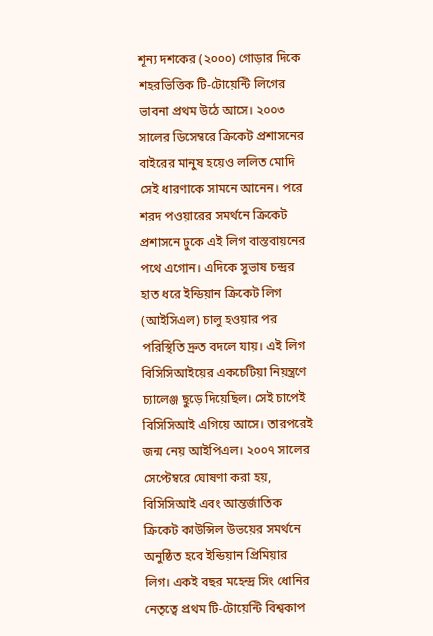শূন্য দশকের (২০০০) গোড়ার দিকে শহরভিত্তিক টি-টোয়েন্টি লিগের ভাবনা প্রথম উঠে আসে। ২০০৩ সালের ডিসেম্বরে ক্রিকেট প্রশাসনের বাইরের মানুষ হয়েও ললিত মোদি সেই ধারণাকে সামনে আনেন। পরে শরদ পওয়ারের সমর্থনে ক্রিকেট প্রশাসনে ঢুকে এই লিগ বাস্তবায়নের পথে এগোন। এদিকে সুভাষ চন্দ্রর হাত ধরে ইন্ডিয়ান ক্রিকেট লিগ (আইসিএল) চালু হওয়ার পর পরিস্থিতি দ্রুত বদলে যায়। এই লিগ বিসিসিআইয়ের একচেটিয়া নিয়ন্ত্রণে চ্যালেঞ্জ ছুড়ে দিয়েছিল। সেই চাপেই বিসিসিআই এগিয়ে আসে। তারপরেই জন্ম নেয় আইপিএল। ২০০৭ সালের সেপ্টেম্বরে ঘোষণা করা হয়, বিসিসিআই এবং আন্তর্জাতিক ক্রিকেট কাউন্সিল উভয়ের সমর্থনে অনুষ্ঠিত হবে ইন্ডিয়ান প্রিমিয়ার লিগ। একই বছর মহেন্দ্র সিং ধোনির নেতৃত্বে প্রথম টি-টোয়েন্টি বিশ্বকাপ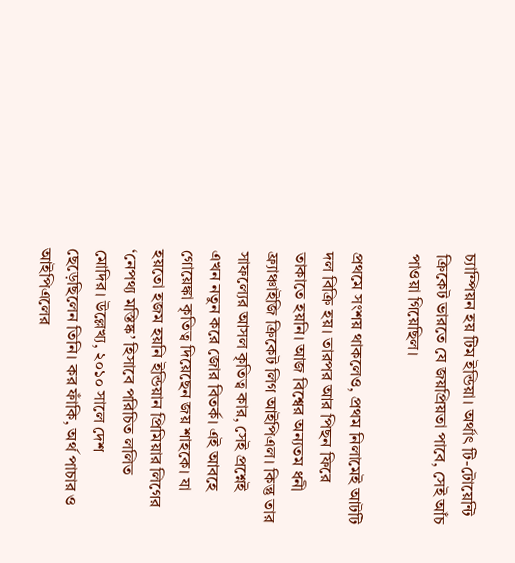চ্যাম্পিয়ন হয় টিম ইন্ডিয়া। অর্থাৎ টি-টোয়েন্টি ক্রিকেট ভারতে যে জয়প্রিয়তা পাবে, সেই আঁচ পাওয়া গিয়েছিল।

প্রথমে সংশয় থাকলেও, প্রথম নিলামেই আটটি দল বিক্রি হয়। তারপর আর পিছন ফিরে তাকাতে হয়নি। আজ বিশ্বের অন্যতম ধনী ফ্র্যাঞ্চাইজি ক্রিকেট লিগ আইপিএল। কিন্তু তার সাফল্যের আসল কৃতিত্ব কার, সেই প্রশ্নেই এখন নতুন করে জোর বিতর্ক। এই আবহে গোয়েঙ্কা কৃতিত্ব দিয়েছেন জয় শাহকে। যা হয়তো হজম হয়নি ইন্ডিয়ান প্রিমিয়ার লিগের ‘নেপথ্য মস্তিষ্ক’ হিসাবে পরিচিত ললিত মোদির। উল্লেখ্য, ২০১০ সালে দেশ ছেড়েছিলেন তিনি। কর ফাঁকি, অর্থ পাচার ও আইপিএলের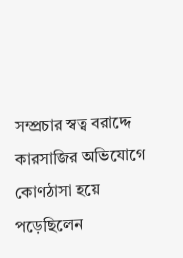সম্প্রচার স্বত্ব বরাদ্দে কারসাজির অভিযোগে কোণঠাসা হয়ে পড়েছিলেন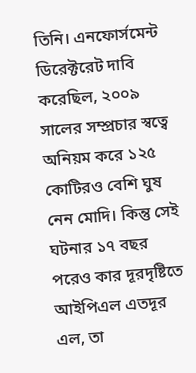তিনি। এনফোর্সমেন্ট ডিরেক্টরেট দাবি করেছিল, ২০০৯ সালের সম্প্রচার স্বত্বে অনিয়ম করে ১২৫ কোটিরও বেশি ঘুষ নেন মোদি। কিন্তু সেই ঘটনার ১৭ বছর পরেও কার দূরদৃষ্টিতে আইপিএল এতদূর এল, তা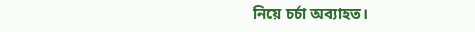নিয়ে চর্চা অব্যাহত।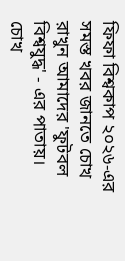ফিফা বিশ্বকাপ ২০২৬-এর সমস্ত খবর জানতে চোখ রাখুন আমাদের 'ফুটবল বিশ্বযুদ্ধ' - এর পাতায়।
চোখ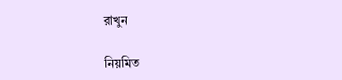রাখুন

নিয়মিত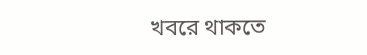খবরে থাকতে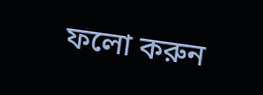ফলো করুন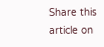Share this article on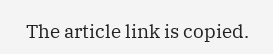The article link is copied.